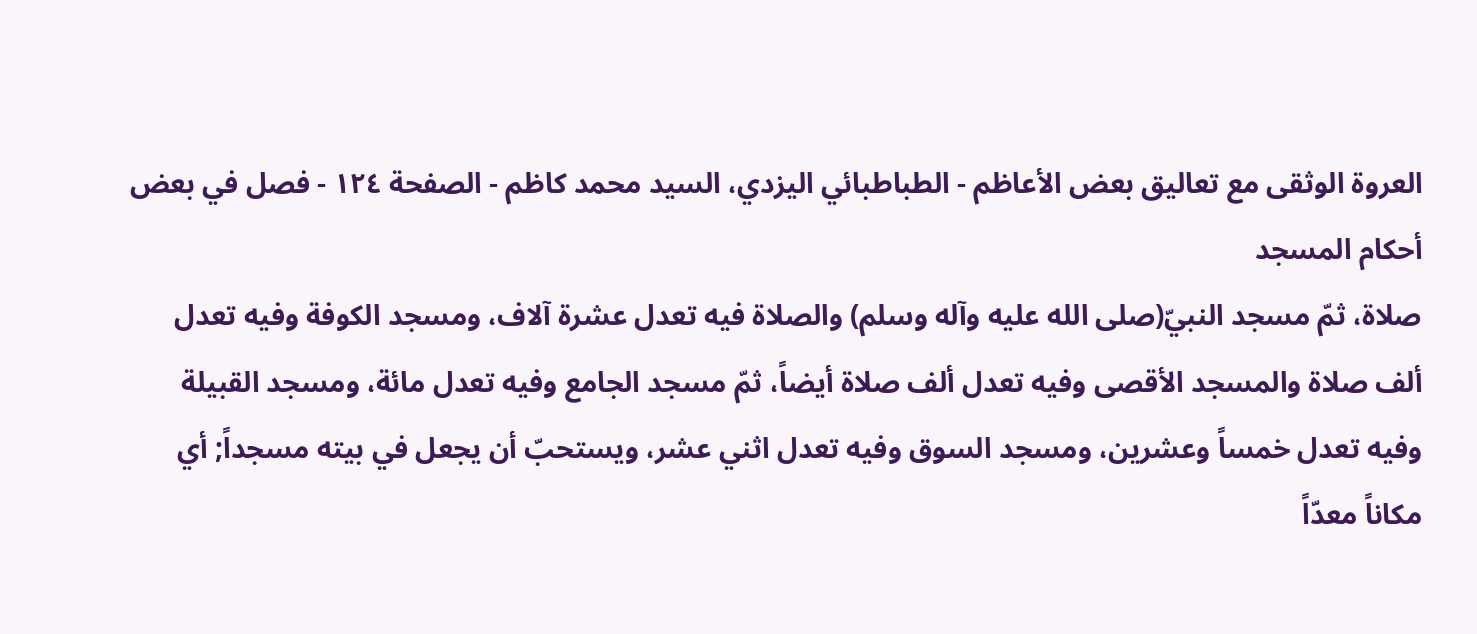العروة الوثقى مع تعاليق بعض الأعاظم - الطباطبائي اليزدي، السيد محمد كاظم - الصفحة ١٢٤ - فصل في بعض أحكام المسجد
صلاة، ثمّ مسجد النبيّ(صلى الله عليه وآله وسلم) والصلاة فيه تعدل عشرة آلاف، ومسجد الكوفة وفيه تعدل ألف صلاة والمسجد الأقصى وفيه تعدل ألف صلاة أيضاً، ثمّ مسجد الجامع وفيه تعدل مائة، ومسجد القبيلة وفيه تعدل خمساً وعشرين، ومسجد السوق وفيه تعدل اثني عشر، ويستحبّ أن يجعل في بيته مسجداً; أي مكاناً معدّاً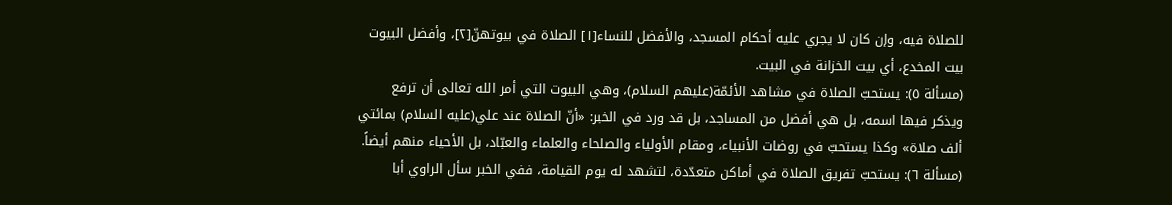للصلاة فيه، وإن كان لا يجري عليه أحكام المسجد، والأفضل للنساء[١] الصلاة في بيوتهنّ[٢]، وأفضل البيوت بيت المخدع، أي بيت الخزانة في البيت.
(مسألة ٥): يستحبّ الصلاة في مشاهد الأئمّة(عليهم السلام)، وهي البيوت التي أمر الله تعالى أن ترفع ويذكر فيها اسمه، بل هي أفضل من المساجد، بل قد ورد في الخبر: «أنّ الصلاة عند علي(عليه السلام) بمائتي ألف صلاة» وكذا يستحبّ في روضات الأنبياء، ومقام الأولياء والصلحاء والعلماء والعبّاد، بل الأحياء منهم أيضاً.
(مسألة ٦): يستحبّ تفريق الصلاة في أماكن متعدّدة، لتشهد له يوم القيامة، ففي الخبر سأل الراوي أبا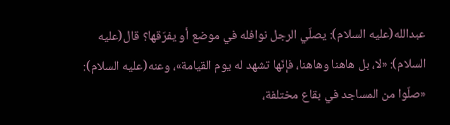عبدالله(عليه السلام): يصلّي الرجل نوافله في موضع أو يفرّقها؟ قال(عليه السلام): «لا، بل هاهنا وهاهنا، فإنّها تشهد له يوم القيامة»، وعنه(عليه السلام): «صلّوا من المساجد في بقاع مختلفة،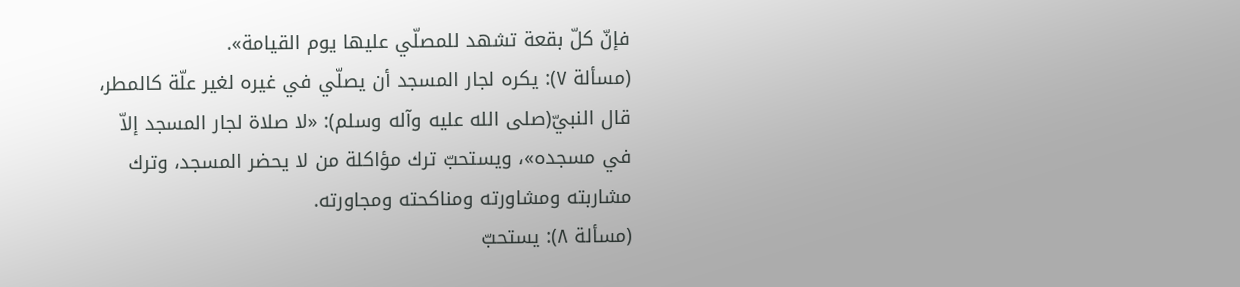فإنّ كلّ بقعة تشهد للمصلّي عليها يوم القيامة».
(مسألة ٧): يكره لجار المسجد أن يصلّي في غيره لغير علّة كالمطر، قال النبيّ(صلى الله عليه وآله وسلم): «لا صلاة لجار المسجد إلاّ في مسجده»، ويستحبّ ترك مؤاكلة من لا يحضر المسجد، وترك مشاربته ومشاورته ومناكحته ومجاورته.
(مسألة ٨): يستحبّ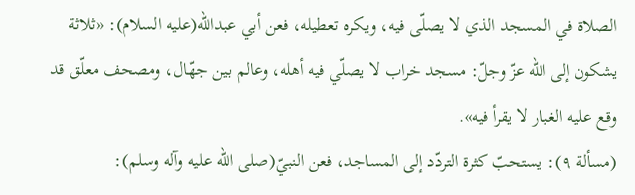الصلاة في المسجد الذي لا يصلّى فيه، ويكره تعطيله، فعن أبي عبدالله(عليه السلام): «ثلاثة يشكون إلى الله عزّ وجلّ: مسجد خراب لا يصلّي فيه أهله، وعالم بين جهّال، ومصحف معلّق قد وقع عليه الغبار لا يقرأ فيه».
(مسألة ٩): يستحبّ كثرة التردّد إلى المساجد، فعن النبيّ(صلى الله عليه وآله وسلم):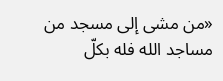«من مشى إلى مسجد من مساجد الله فله بكلّ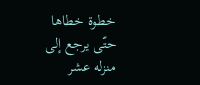خطوة خطاها حتّى يرجع إلى منزله عشر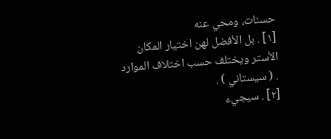حسنات، ومحي عنه
[١] . بل الأفضل لهن اختيار المكان الأستر ويختلف حسب اختلاف الموارد . ( سيستاني ) .
[٢] . سيجيء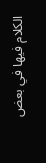الكلام فيها في بعض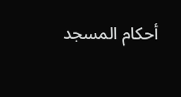أحكام المسجد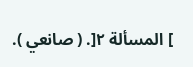] المسألة ٢[. ( صانعي ).